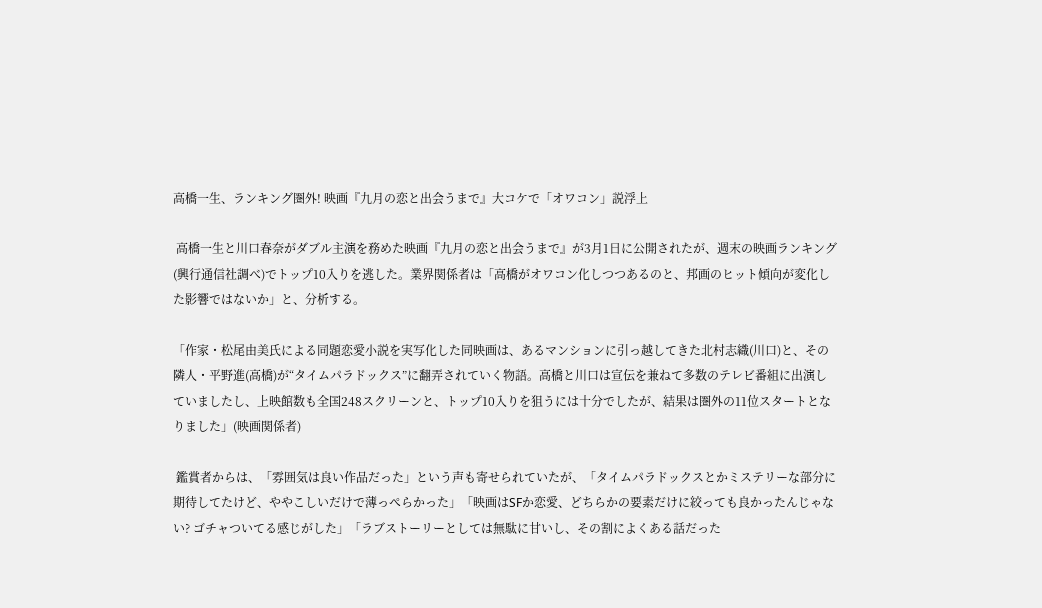高橋一生、ランキング圏外! 映画『九月の恋と出会うまで』大コケで「オワコン」説浮上

 高橋一生と川口春奈がダブル主演を務めた映画『九月の恋と出会うまで』が3月1日に公開されたが、週末の映画ランキング(興行通信社調べ)でトップ10入りを逃した。業界関係者は「高橋がオワコン化しつつあるのと、邦画のヒット傾向が変化した影響ではないか」と、分析する。

「作家・松尾由美氏による同題恋愛小説を実写化した同映画は、あるマンションに引っ越してきた北村志織(川口)と、その隣人・平野進(高橋)が“タイムパラドックス”に翻弄されていく物語。高橋と川口は宣伝を兼ねて多数のテレビ番組に出演していましたし、上映館数も全国248スクリーンと、トップ10入りを狙うには十分でしたが、結果は圏外の11位スタートとなりました」(映画関係者)

 鑑賞者からは、「雰囲気は良い作品だった」という声も寄せられていたが、「タイムパラドックスとかミステリーな部分に期待してたけど、ややこしいだけで薄っぺらかった」「映画はSFか恋愛、どちらかの要素だけに絞っても良かったんじゃない? ゴチャついてる感じがした」「ラブストーリーとしては無駄に甘いし、その割によくある話だった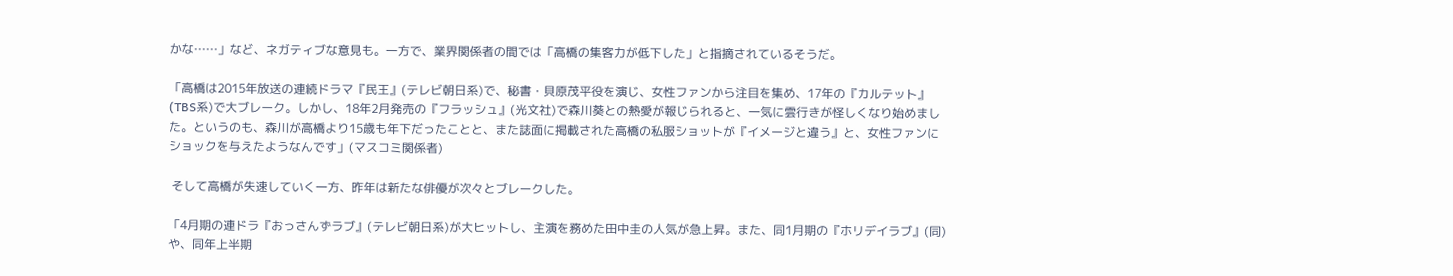かな……」など、ネガティブな意見も。一方で、業界関係者の間では「高橋の集客力が低下した」と指摘されているそうだ。

「高橋は2015年放送の連続ドラマ『民王』(テレビ朝日系)で、秘書・貝原茂平役を演じ、女性ファンから注目を集め、17年の『カルテット』(TBS系)で大ブレーク。しかし、18年2月発売の『フラッシュ』(光文社)で森川葵との熱愛が報じられると、一気に雲行きが怪しくなり始めました。というのも、森川が高橋より15歳も年下だったことと、また誌面に掲載された高橋の私服ショットが『イメージと違う』と、女性ファンにショックを与えたようなんです」(マスコミ関係者)

 そして高橋が失速していく一方、昨年は新たな俳優が次々とブレークした。

「4月期の連ドラ『おっさんずラブ』(テレビ朝日系)が大ヒットし、主演を務めた田中圭の人気が急上昇。また、同1月期の『ホリデイラブ』(同)や、同年上半期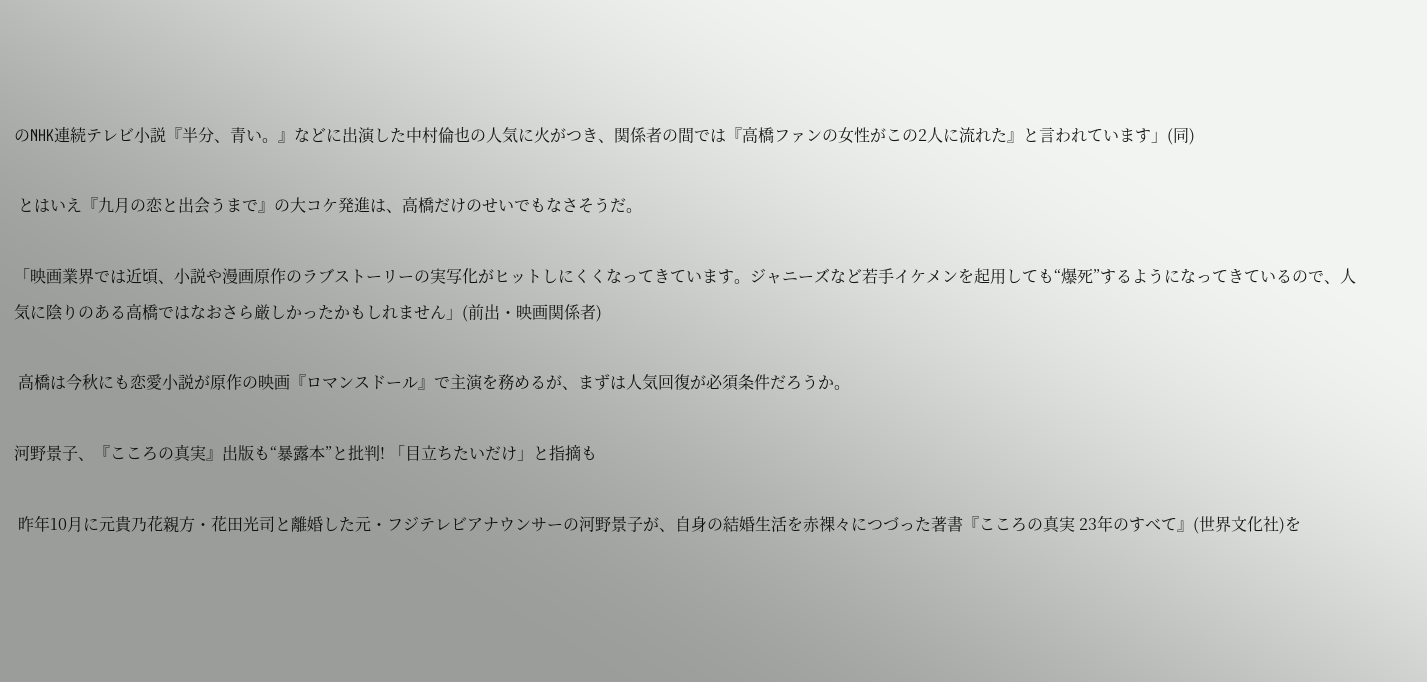のNHK連続テレビ小説『半分、青い。』などに出演した中村倫也の人気に火がつき、関係者の間では『高橋ファンの女性がこの2人に流れた』と言われています」(同)

 とはいえ『九月の恋と出会うまで』の大コケ発進は、高橋だけのせいでもなさそうだ。

「映画業界では近頃、小説や漫画原作のラブストーリーの実写化がヒットしにくくなってきています。ジャニーズなど若手イケメンを起用しても“爆死”するようになってきているので、人気に陰りのある高橋ではなおさら厳しかったかもしれません」(前出・映画関係者)

 高橋は今秋にも恋愛小説が原作の映画『ロマンスドール』で主演を務めるが、まずは人気回復が必須条件だろうか。

河野景子、『こころの真実』出版も“暴露本”と批判! 「目立ちたいだけ」と指摘も

 昨年10月に元貴乃花親方・花田光司と離婚した元・フジテレビアナウンサーの河野景子が、自身の結婚生活を赤裸々につづった著書『こころの真実 23年のすべて』(世界文化社)を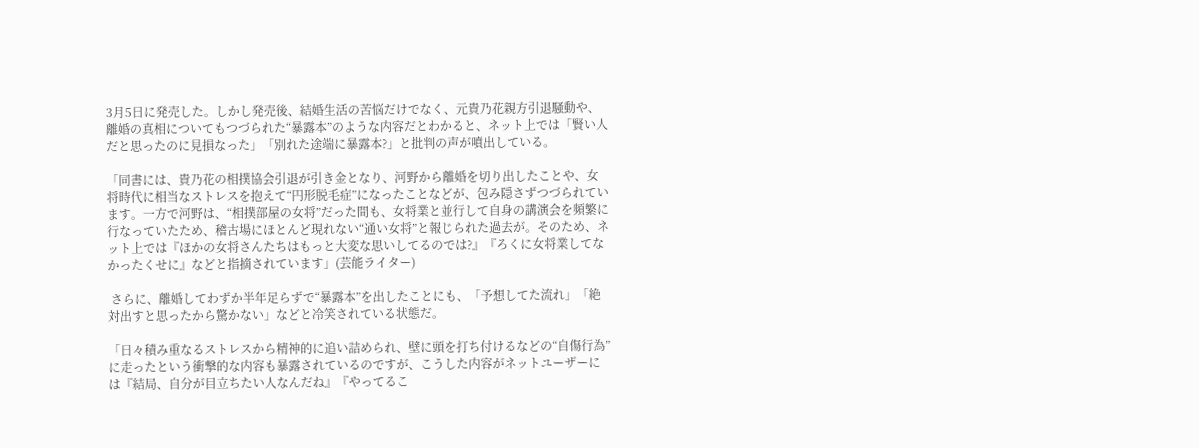3月5日に発売した。しかし発売後、結婚生活の苦悩だけでなく、元貴乃花親方引退騒動や、離婚の真相についてもつづられた“暴露本”のような内容だとわかると、ネット上では「賢い人だと思ったのに見損なった」「別れた途端に暴露本?」と批判の声が噴出している。

「同書には、貴乃花の相撲協会引退が引き金となり、河野から離婚を切り出したことや、女将時代に相当なストレスを抱えて“円形脱毛症”になったことなどが、包み隠さずつづられています。一方で河野は、“相撲部屋の女将”だった間も、女将業と並行して自身の講演会を頻繁に行なっていたため、稽古場にほとんど現れない“通い女将”と報じられた過去が。そのため、ネット上では『ほかの女将さんたちはもっと大変な思いしてるのでは?』『ろくに女将業してなかったくせに』などと指摘されています」(芸能ライター)

 さらに、離婚してわずか半年足らずで“暴露本”を出したことにも、「予想してた流れ」「絶対出すと思ったから驚かない」などと冷笑されている状態だ。

「日々積み重なるストレスから精神的に追い詰められ、壁に頭を打ち付けるなどの“自傷行為”に走ったという衝撃的な内容も暴露されているのですが、こうした内容がネットユーザーには『結局、自分が目立ちたい人なんだね』『やってるこ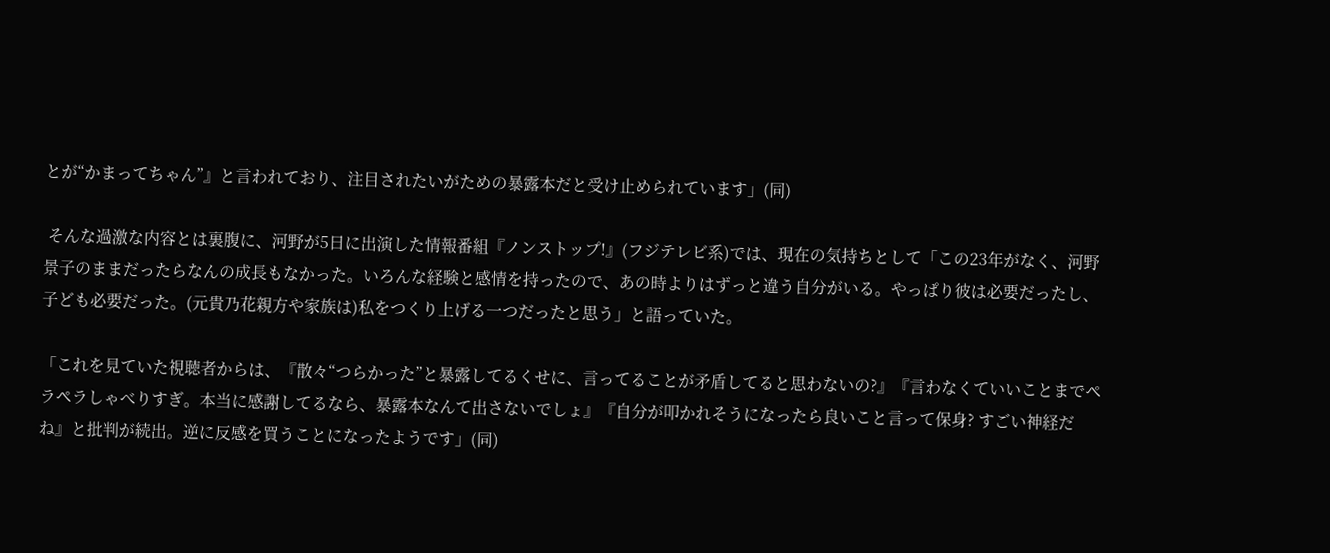とが“かまってちゃん”』と言われており、注目されたいがための暴露本だと受け止められています」(同)

 そんな過激な内容とは裏腹に、河野が5日に出演した情報番組『ノンストップ!』(フジテレビ系)では、現在の気持ちとして「この23年がなく、河野景子のままだったらなんの成長もなかった。いろんな経験と感情を持ったので、あの時よりはずっと違う自分がいる。やっぱり彼は必要だったし、子ども必要だった。(元貴乃花親方や家族は)私をつくり上げる一つだったと思う」と語っていた。

「これを見ていた視聴者からは、『散々“つらかった”と暴露してるくせに、言ってることが矛盾してると思わないの?』『言わなくていいことまでペラペラしゃべりすぎ。本当に感謝してるなら、暴露本なんて出さないでしょ』『自分が叩かれそうになったら良いこと言って保身? すごい神経だね』と批判が続出。逆に反感を買うことになったようです」(同)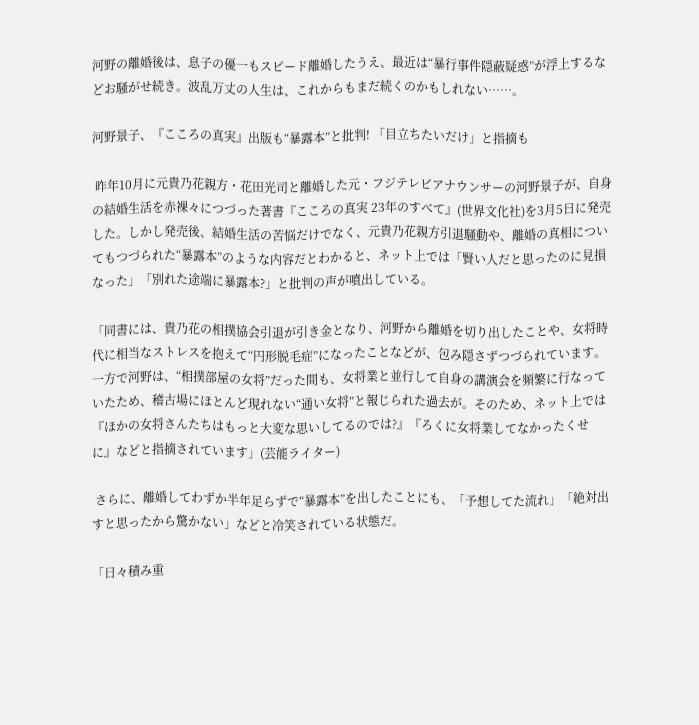河野の離婚後は、息子の優一もスピード離婚したうえ、最近は“暴行事件隠蔽疑惑”が浮上するなどお騒がせ続き。波乱万丈の人生は、これからもまだ続くのかもしれない……。

河野景子、『こころの真実』出版も“暴露本”と批判! 「目立ちたいだけ」と指摘も

 昨年10月に元貴乃花親方・花田光司と離婚した元・フジテレビアナウンサーの河野景子が、自身の結婚生活を赤裸々につづった著書『こころの真実 23年のすべて』(世界文化社)を3月5日に発売した。しかし発売後、結婚生活の苦悩だけでなく、元貴乃花親方引退騒動や、離婚の真相についてもつづられた“暴露本”のような内容だとわかると、ネット上では「賢い人だと思ったのに見損なった」「別れた途端に暴露本?」と批判の声が噴出している。

「同書には、貴乃花の相撲協会引退が引き金となり、河野から離婚を切り出したことや、女将時代に相当なストレスを抱えて“円形脱毛症”になったことなどが、包み隠さずつづられています。一方で河野は、“相撲部屋の女将”だった間も、女将業と並行して自身の講演会を頻繁に行なっていたため、稽古場にほとんど現れない“通い女将”と報じられた過去が。そのため、ネット上では『ほかの女将さんたちはもっと大変な思いしてるのでは?』『ろくに女将業してなかったくせに』などと指摘されています」(芸能ライター)

 さらに、離婚してわずか半年足らずで“暴露本”を出したことにも、「予想してた流れ」「絶対出すと思ったから驚かない」などと冷笑されている状態だ。

「日々積み重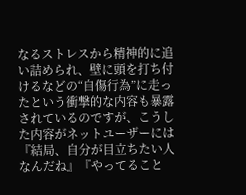なるストレスから精神的に追い詰められ、壁に頭を打ち付けるなどの“自傷行為”に走ったという衝撃的な内容も暴露されているのですが、こうした内容がネットユーザーには『結局、自分が目立ちたい人なんだね』『やってること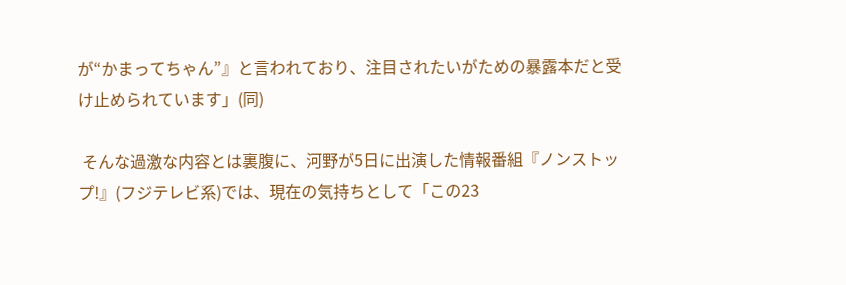が“かまってちゃん”』と言われており、注目されたいがための暴露本だと受け止められています」(同)

 そんな過激な内容とは裏腹に、河野が5日に出演した情報番組『ノンストップ!』(フジテレビ系)では、現在の気持ちとして「この23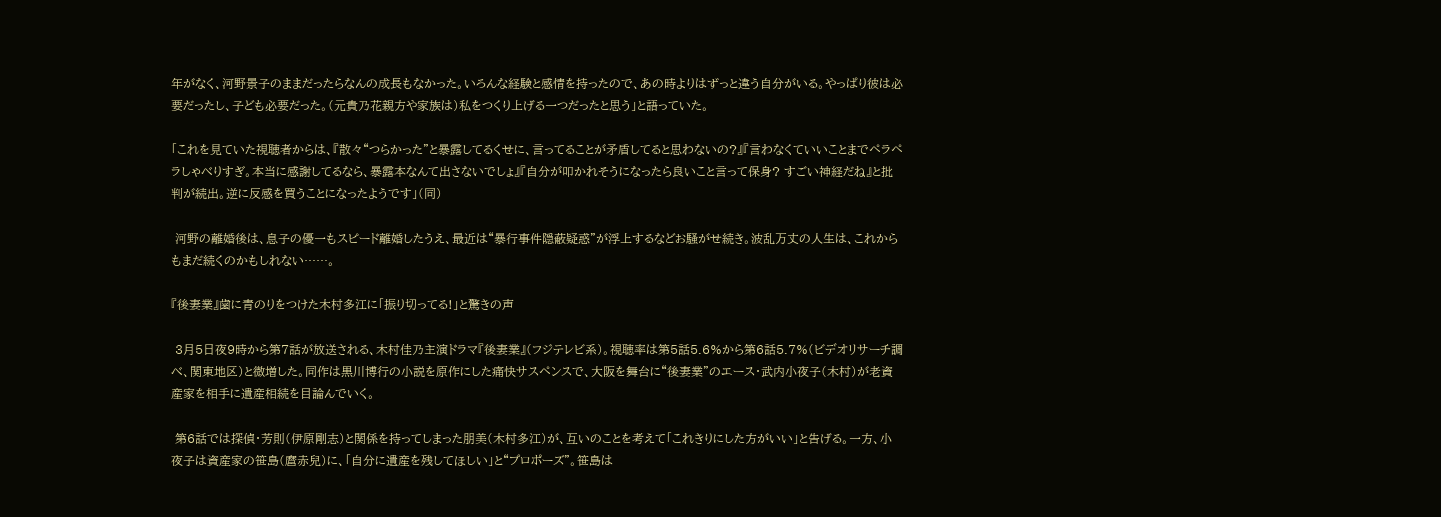年がなく、河野景子のままだったらなんの成長もなかった。いろんな経験と感情を持ったので、あの時よりはずっと違う自分がいる。やっぱり彼は必要だったし、子ども必要だった。(元貴乃花親方や家族は)私をつくり上げる一つだったと思う」と語っていた。

「これを見ていた視聴者からは、『散々“つらかった”と暴露してるくせに、言ってることが矛盾してると思わないの?』『言わなくていいことまでペラペラしゃべりすぎ。本当に感謝してるなら、暴露本なんて出さないでしょ』『自分が叩かれそうになったら良いこと言って保身? すごい神経だね』と批判が続出。逆に反感を買うことになったようです」(同)

 河野の離婚後は、息子の優一もスピード離婚したうえ、最近は“暴行事件隠蔽疑惑”が浮上するなどお騒がせ続き。波乱万丈の人生は、これからもまだ続くのかもしれない……。

『後妻業』歯に青のりをつけた木村多江に「振り切ってる!」と驚きの声

 3月5日夜9時から第7話が放送される、木村佳乃主演ドラマ『後妻業』(フジテレビ系)。視聴率は第5話5.6%から第6話5.7%(ビデオリサーチ調べ、関東地区)と微増した。同作は黒川博行の小説を原作にした痛快サスペンスで、大阪を舞台に“後妻業”のエース・武内小夜子(木村)が老資産家を相手に遺産相続を目論んでいく。

 第6話では探偵・芳則(伊原剛志)と関係を持ってしまった朋美(木村多江)が、互いのことを考えて「これきりにした方がいい」と告げる。一方、小夜子は資産家の笹島(麿赤兒)に、「自分に遺産を残してほしい」と“プロポーズ”。笹島は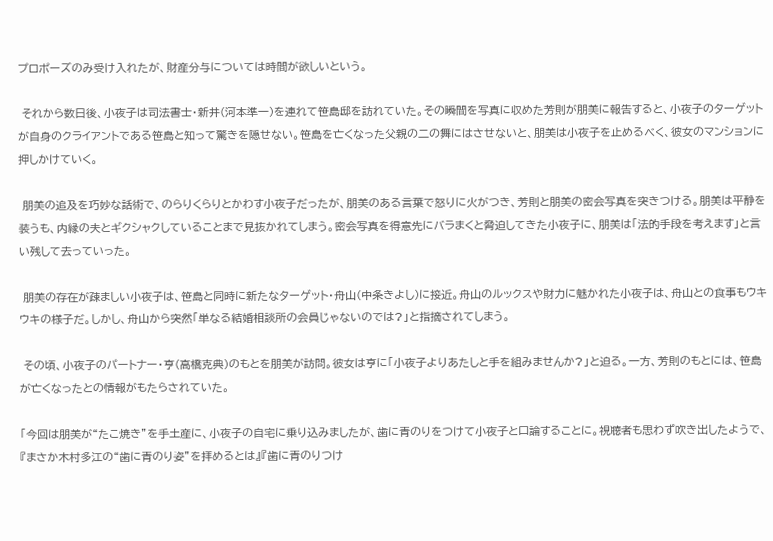プロポーズのみ受け入れたが、財産分与については時間が欲しいという。

 それから数日後、小夜子は司法書士・新井(河本準一)を連れて笹島邸を訪れていた。その瞬間を写真に収めた芳則が朋美に報告すると、小夜子のターゲットが自身のクライアントである笹島と知って驚きを隠せない。笹島を亡くなった父親の二の舞にはさせないと、朋美は小夜子を止めるべく、彼女のマンションに押しかけていく。

 朋美の追及を巧妙な話術で、のらりくらりとかわす小夜子だったが、朋美のある言葉で怒りに火がつき、芳則と朋美の密会写真を突きつける。朋美は平静を装うも、内縁の夫とギクシャクしていることまで見抜かれてしまう。密会写真を得意先にバラまくと脅迫してきた小夜子に、朋美は「法的手段を考えます」と言い残して去っていった。

 朋美の存在が疎ましい小夜子は、笹島と同時に新たなターゲット・舟山(中条きよし)に接近。舟山のルックスや財力に魅かれた小夜子は、舟山との食事もウキウキの様子だ。しかし、舟山から突然「単なる結婚相談所の会員じゃないのでは?」と指摘されてしまう。

 その頃、小夜子のパートナー・亨(高橋克典)のもとを朋美が訪問。彼女は亨に「小夜子よりあたしと手を組みませんか?」と迫る。一方、芳則のもとには、笹島が亡くなったとの情報がもたらされていた。

「今回は朋美が“たこ焼き”を手土産に、小夜子の自宅に乗り込みましたが、歯に青のりをつけて小夜子と口論することに。視聴者も思わず吹き出したようで、『まさか木村多江の“歯に青のり姿”を拝めるとは』『歯に青のりつけ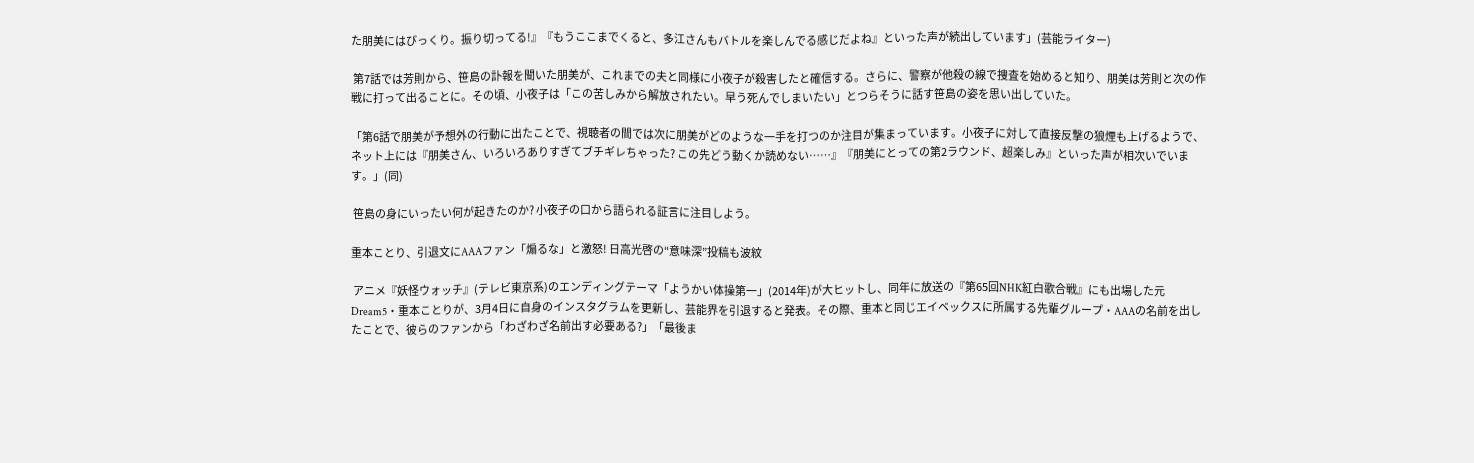た朋美にはびっくり。振り切ってる!』『もうここまでくると、多江さんもバトルを楽しんでる感じだよね』といった声が続出しています」(芸能ライター)

 第7話では芳則から、笹島の訃報を聞いた朋美が、これまでの夫と同様に小夜子が殺害したと確信する。さらに、警察が他殺の線で捜査を始めると知り、朋美は芳則と次の作戦に打って出ることに。その頃、小夜子は「この苦しみから解放されたい。早う死んでしまいたい」とつらそうに話す笹島の姿を思い出していた。

「第6話で朋美が予想外の行動に出たことで、視聴者の間では次に朋美がどのような一手を打つのか注目が集まっています。小夜子に対して直接反撃の狼煙も上げるようで、ネット上には『朋美さん、いろいろありすぎてブチギレちゃった? この先どう動くか読めない……』『朋美にとっての第2ラウンド、超楽しみ』といった声が相次いでいます。」(同)

 笹島の身にいったい何が起きたのか? 小夜子の口から語られる証言に注目しよう。

重本ことり、引退文にAAAファン「煽るな」と激怒! 日高光啓の“意味深”投稿も波紋

 アニメ『妖怪ウォッチ』(テレビ東京系)のエンディングテーマ「ようかい体操第一」(2014年)が大ヒットし、同年に放送の『第65回NHK紅白歌合戦』にも出場した元Dream5・重本ことりが、3月4日に自身のインスタグラムを更新し、芸能界を引退すると発表。その際、重本と同じエイベックスに所属する先輩グループ・AAAの名前を出したことで、彼らのファンから「わざわざ名前出す必要ある?」「最後ま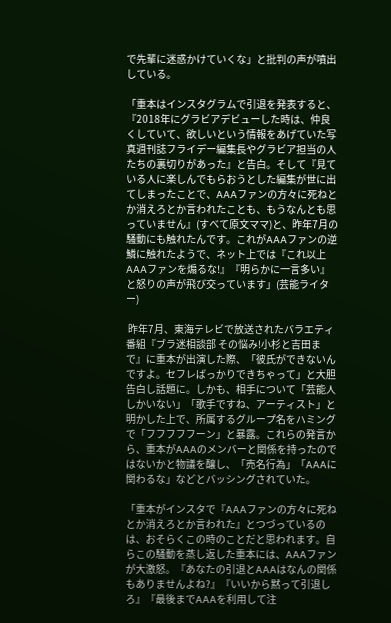で先輩に迷惑かけていくな」と批判の声が噴出している。

「重本はインスタグラムで引退を発表すると、『2018年にグラビアデビューした時は、仲良くしていて、欲しいという情報をあげていた写真週刊誌フライデー編集長やグラビア担当の人たちの裏切りがあった』と告白。そして『見ている人に楽しんでもらおうとした編集が世に出てしまったことで、AAAファンの方々に死ねとか消えろとか言われたことも、もうなんとも思っていません』(すべて原文ママ)と、昨年7月の騒動にも触れたんです。これがAAAファンの逆鱗に触れたようで、ネット上では『これ以上AAAファンを煽るな!』『明らかに一言多い』と怒りの声が飛び交っています」(芸能ライター)

 昨年7月、東海テレビで放送されたバラエティ番組『ブラ迷相談部 その悩み!小杉と吉田まで』に重本が出演した際、「彼氏ができないんですよ。セフレばっかりできちゃって」と大胆告白し話題に。しかも、相手について「芸能人しかいない」「歌手ですね、アーティスト」と明かした上で、所属するグループ名をハミングで「フフフフフーン」と暴露。これらの発言から、重本がAAAのメンバーと関係を持ったのではないかと物議を醸し、「売名行為」「AAAに関わるな」などとバッシングされていた。

「重本がインスタで『AAAファンの方々に死ねとか消えろとか言われた』とつづっているのは、おそらくこの時のことだと思われます。自らこの騒動を蒸し返した重本には、AAAファンが大激怒。『あなたの引退とAAAはなんの関係もありませんよね?』『いいから黙って引退しろ』『最後までAAAを利用して注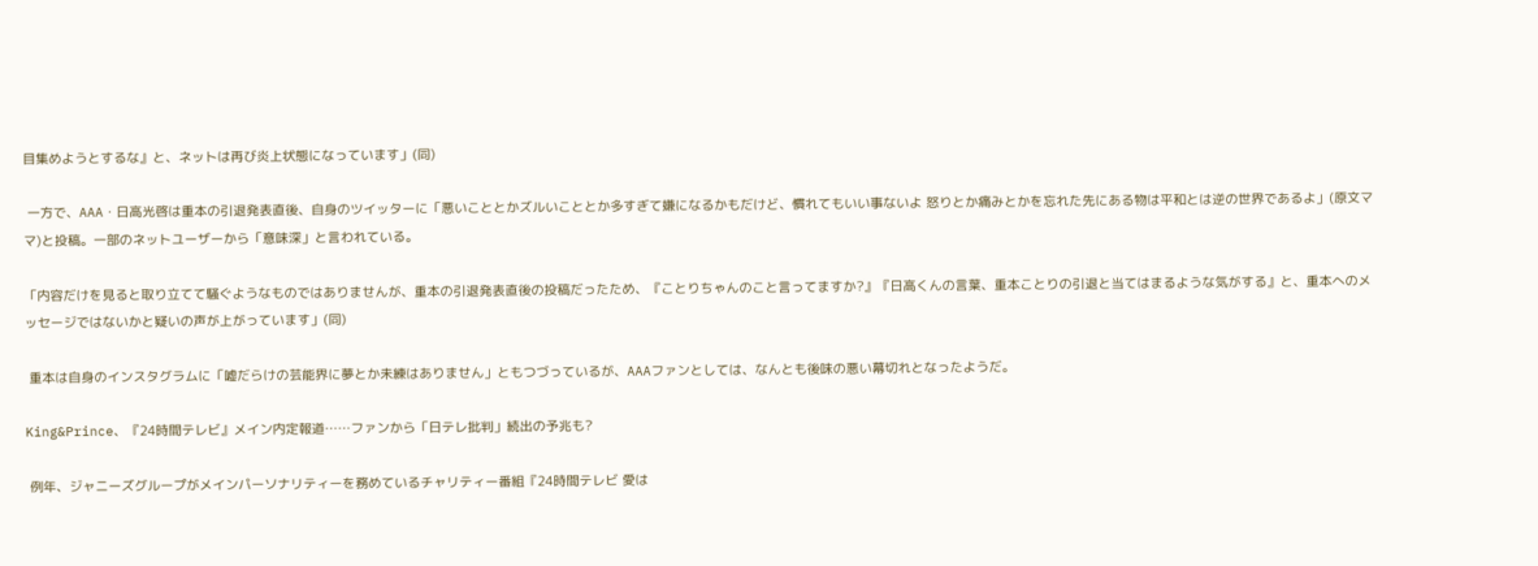目集めようとするな』と、ネットは再び炎上状態になっています」(同)

 一方で、AAA・日高光啓は重本の引退発表直後、自身のツイッターに「悪いこととかズルいこととか多すぎて嫌になるかもだけど、慣れてもいい事ないよ 怒りとか痛みとかを忘れた先にある物は平和とは逆の世界であるよ」(原文ママ)と投稿。一部のネットユーザーから「意味深」と言われている。

「内容だけを見ると取り立てて騒ぐようなものではありませんが、重本の引退発表直後の投稿だったため、『ことりちゃんのこと言ってますか?』『日高くんの言葉、重本ことりの引退と当てはまるような気がする』と、重本へのメッセージではないかと疑いの声が上がっています」(同)

 重本は自身のインスタグラムに「嘘だらけの芸能界に夢とか未練はありません」ともつづっているが、AAAファンとしては、なんとも後味の悪い幕切れとなったようだ。

King&Prince、『24時間テレビ』メイン内定報道……ファンから「日テレ批判」続出の予兆も?

 例年、ジャニーズグループがメインパーソナリティーを務めているチャリティー番組『24時間テレビ 愛は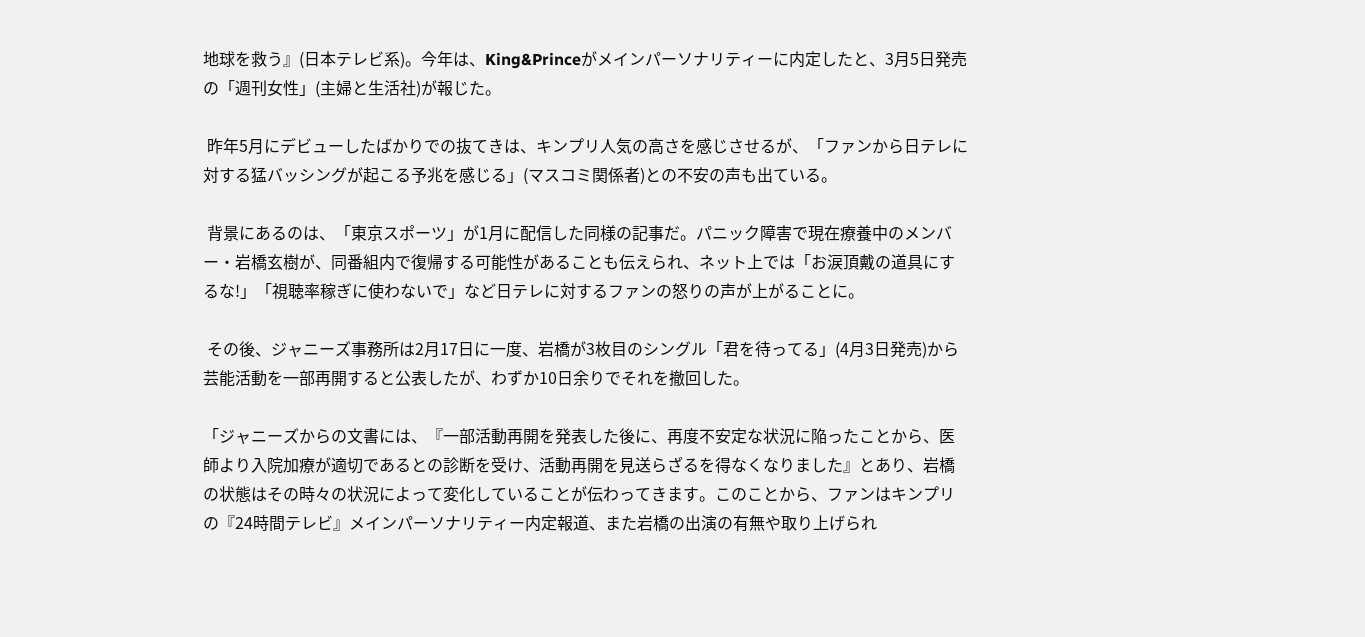地球を救う』(日本テレビ系)。今年は、King&Princeがメインパーソナリティーに内定したと、3月5日発売の「週刊女性」(主婦と生活社)が報じた。

 昨年5月にデビューしたばかりでの抜てきは、キンプリ人気の高さを感じさせるが、「ファンから日テレに対する猛バッシングが起こる予兆を感じる」(マスコミ関係者)との不安の声も出ている。

 背景にあるのは、「東京スポーツ」が1月に配信した同様の記事だ。パニック障害で現在療養中のメンバー・岩橋玄樹が、同番組内で復帰する可能性があることも伝えられ、ネット上では「お涙頂戴の道具にするな!」「視聴率稼ぎに使わないで」など日テレに対するファンの怒りの声が上がることに。

 その後、ジャニーズ事務所は2月17日に一度、岩橋が3枚目のシングル「君を待ってる」(4月3日発売)から芸能活動を一部再開すると公表したが、わずか10日余りでそれを撤回した。

「ジャニーズからの文書には、『一部活動再開を発表した後に、再度不安定な状況に陥ったことから、医師より入院加療が適切であるとの診断を受け、活動再開を見送らざるを得なくなりました』とあり、岩橋の状態はその時々の状況によって変化していることが伝わってきます。このことから、ファンはキンプリの『24時間テレビ』メインパーソナリティー内定報道、また岩橋の出演の有無や取り上げられ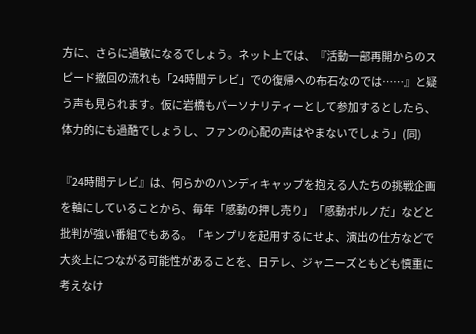方に、さらに過敏になるでしょう。ネット上では、『活動一部再開からのスピード撤回の流れも「24時間テレビ」での復帰への布石なのでは……』と疑う声も見られます。仮に岩橋もパーソナリティーとして参加するとしたら、体力的にも過酷でしょうし、ファンの心配の声はやまないでしょう」(同)

『24時間テレビ』は、何らかのハンディキャップを抱える人たちの挑戦企画を軸にしていることから、毎年「感動の押し売り」「感動ポルノだ」などと批判が強い番組でもある。「キンプリを起用するにせよ、演出の仕方などで大炎上につながる可能性があることを、日テレ、ジャニーズともども慎重に考えなけ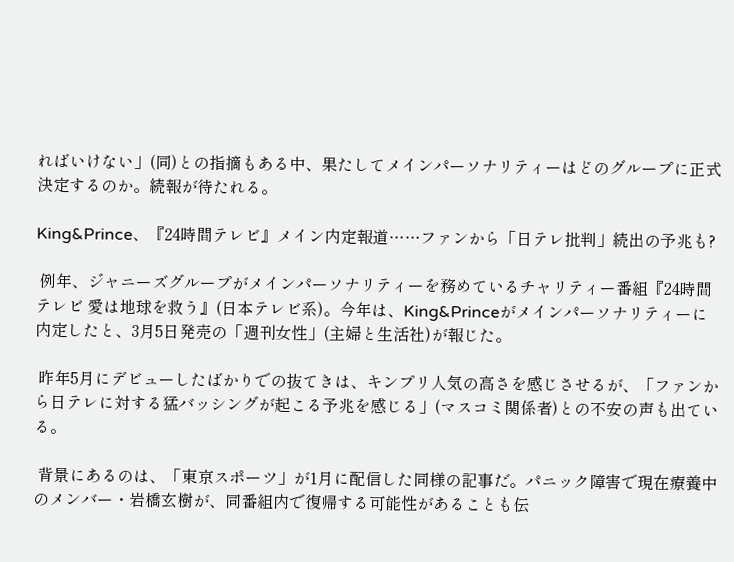ればいけない」(同)との指摘もある中、果たしてメインパーソナリティーはどのグループに正式決定するのか。続報が待たれる。

King&Prince、『24時間テレビ』メイン内定報道……ファンから「日テレ批判」続出の予兆も?

 例年、ジャニーズグループがメインパーソナリティーを務めているチャリティー番組『24時間テレビ 愛は地球を救う』(日本テレビ系)。今年は、King&Princeがメインパーソナリティーに内定したと、3月5日発売の「週刊女性」(主婦と生活社)が報じた。

 昨年5月にデビューしたばかりでの抜てきは、キンプリ人気の高さを感じさせるが、「ファンから日テレに対する猛バッシングが起こる予兆を感じる」(マスコミ関係者)との不安の声も出ている。

 背景にあるのは、「東京スポーツ」が1月に配信した同様の記事だ。パニック障害で現在療養中のメンバー・岩橋玄樹が、同番組内で復帰する可能性があることも伝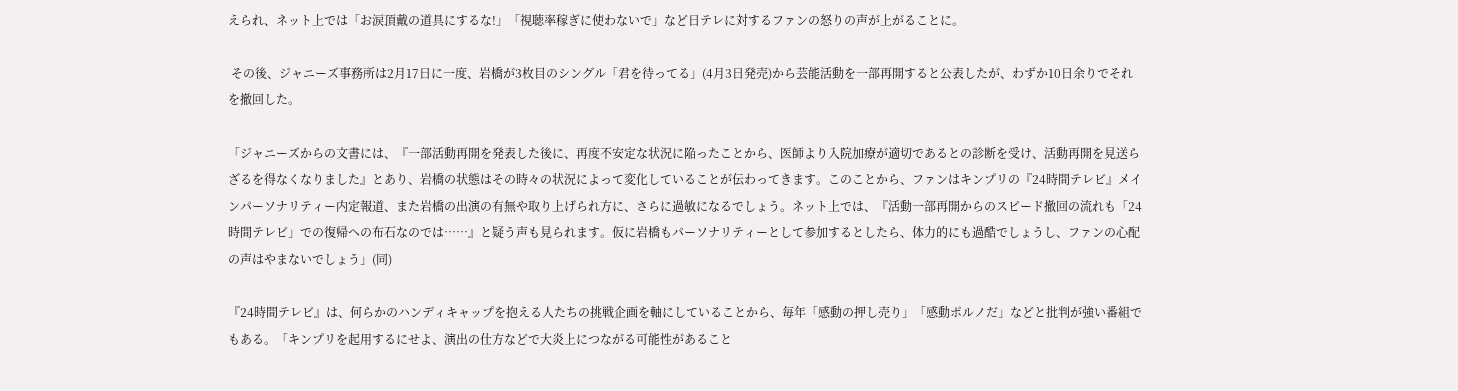えられ、ネット上では「お涙頂戴の道具にするな!」「視聴率稼ぎに使わないで」など日テレに対するファンの怒りの声が上がることに。

 その後、ジャニーズ事務所は2月17日に一度、岩橋が3枚目のシングル「君を待ってる」(4月3日発売)から芸能活動を一部再開すると公表したが、わずか10日余りでそれを撤回した。

「ジャニーズからの文書には、『一部活動再開を発表した後に、再度不安定な状況に陥ったことから、医師より入院加療が適切であるとの診断を受け、活動再開を見送らざるを得なくなりました』とあり、岩橋の状態はその時々の状況によって変化していることが伝わってきます。このことから、ファンはキンプリの『24時間テレビ』メインパーソナリティー内定報道、また岩橋の出演の有無や取り上げられ方に、さらに過敏になるでしょう。ネット上では、『活動一部再開からのスピード撤回の流れも「24時間テレビ」での復帰への布石なのでは……』と疑う声も見られます。仮に岩橋もパーソナリティーとして参加するとしたら、体力的にも過酷でしょうし、ファンの心配の声はやまないでしょう」(同)

『24時間テレビ』は、何らかのハンディキャップを抱える人たちの挑戦企画を軸にしていることから、毎年「感動の押し売り」「感動ポルノだ」などと批判が強い番組でもある。「キンプリを起用するにせよ、演出の仕方などで大炎上につながる可能性があること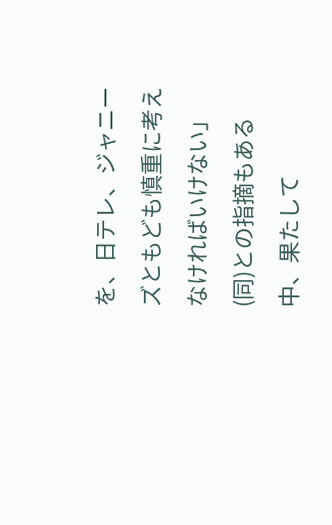を、日テレ、ジャニーズともども慎重に考えなければいけない」(同)との指摘もある中、果たして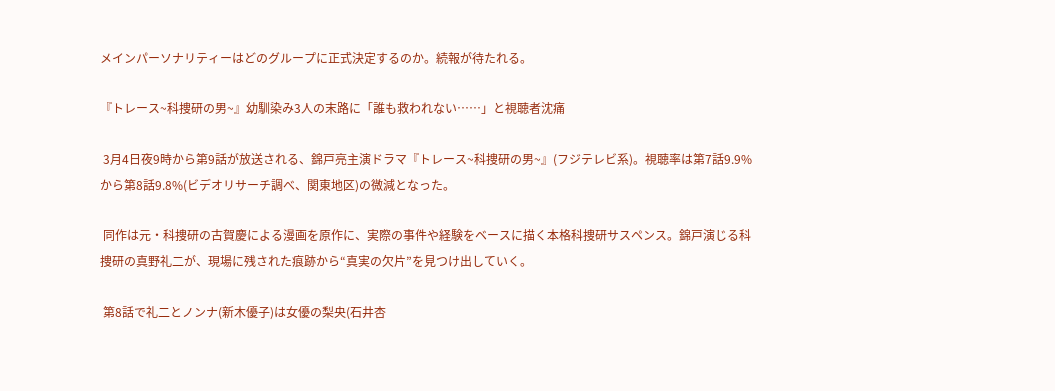メインパーソナリティーはどのグループに正式決定するのか。続報が待たれる。

『トレース~科捜研の男~』幼馴染み3人の末路に「誰も救われない……」と視聴者沈痛

 3月4日夜9時から第9話が放送される、錦戸亮主演ドラマ『トレース~科捜研の男~』(フジテレビ系)。視聴率は第7話9.9%から第8話9.8%(ビデオリサーチ調べ、関東地区)の微減となった。

 同作は元・科捜研の古賀慶による漫画を原作に、実際の事件や経験をベースに描く本格科捜研サスペンス。錦戸演じる科捜研の真野礼二が、現場に残された痕跡から“真実の欠片”を見つけ出していく。

 第8話で礼二とノンナ(新木優子)は女優の梨央(石井杏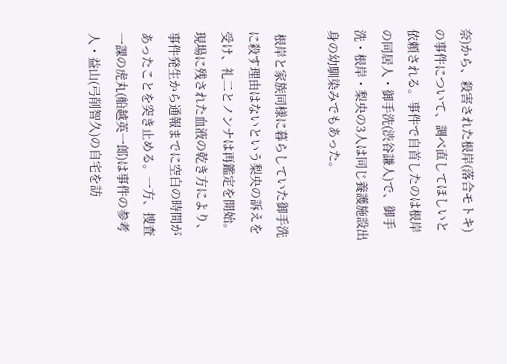奈)から、殺害された根岸(落合モトキ)の事件について、調べ直してほしいと依頼される。事件で自首したのは根岸の同居人・御手洗(渋谷謙人)で、御手洗・根岸・梨央の3人は同じ養護施設出身の幼馴染みでもあった。

 根岸と家族同様に暮らしていた御手洗に殺す理由はないという梨央の訴えを受け、礼二とノンナは再鑑定を開始。現場に残された血液の乾き方により、事件発生から通報までに空白の時間があったことを突き止める。一方、捜査一課の虎丸(船越英一郎)は事件の参考人・益山(弓削智久)の自宅を訪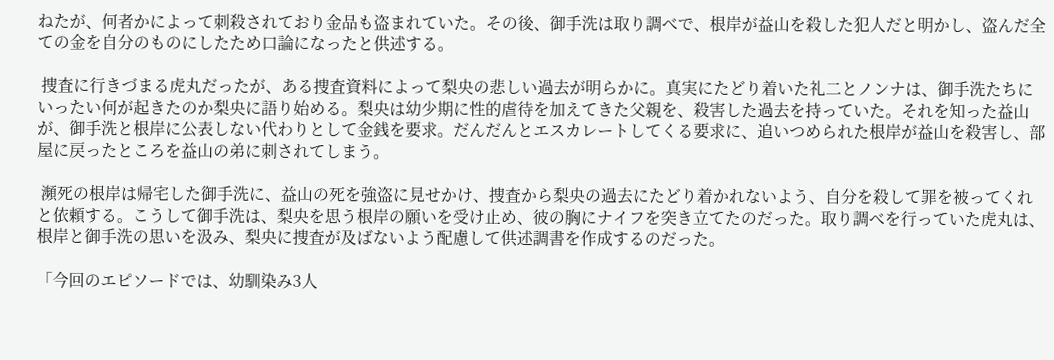ねたが、何者かによって刺殺されており金品も盗まれていた。その後、御手洗は取り調べで、根岸が益山を殺した犯人だと明かし、盗んだ全ての金を自分のものにしたため口論になったと供述する。

 捜査に行きづまる虎丸だったが、ある捜査資料によって梨央の悲しい過去が明らかに。真実にたどり着いた礼二とノンナは、御手洗たちにいったい何が起きたのか梨央に語り始める。梨央は幼少期に性的虐待を加えてきた父親を、殺害した過去を持っていた。それを知った益山が、御手洗と根岸に公表しない代わりとして金銭を要求。だんだんとエスカレートしてくる要求に、追いつめられた根岸が益山を殺害し、部屋に戻ったところを益山の弟に刺されてしまう。

 瀕死の根岸は帰宅した御手洗に、益山の死を強盗に見せかけ、捜査から梨央の過去にたどり着かれないよう、自分を殺して罪を被ってくれと依頼する。こうして御手洗は、梨央を思う根岸の願いを受け止め、彼の胸にナイフを突き立てたのだった。取り調べを行っていた虎丸は、根岸と御手洗の思いを汲み、梨央に捜査が及ばないよう配慮して供述調書を作成するのだった。

「今回のエピソードでは、幼馴染み3人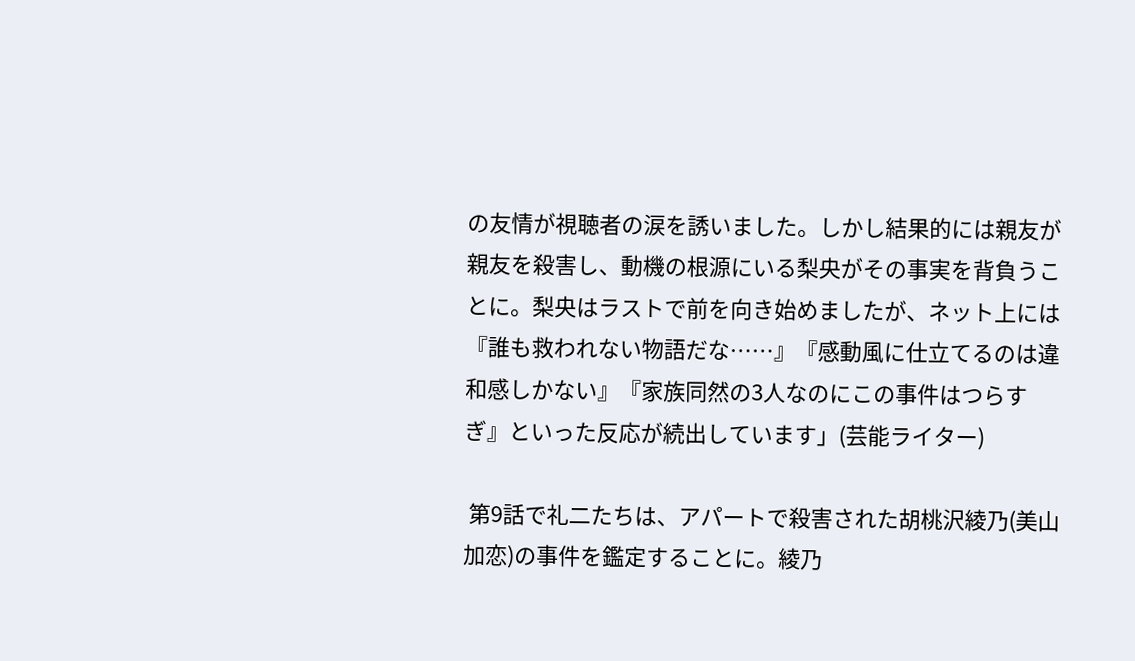の友情が視聴者の涙を誘いました。しかし結果的には親友が親友を殺害し、動機の根源にいる梨央がその事実を背負うことに。梨央はラストで前を向き始めましたが、ネット上には『誰も救われない物語だな……』『感動風に仕立てるのは違和感しかない』『家族同然の3人なのにこの事件はつらすぎ』といった反応が続出しています」(芸能ライター)

 第9話で礼二たちは、アパートで殺害された胡桃沢綾乃(美山加恋)の事件を鑑定することに。綾乃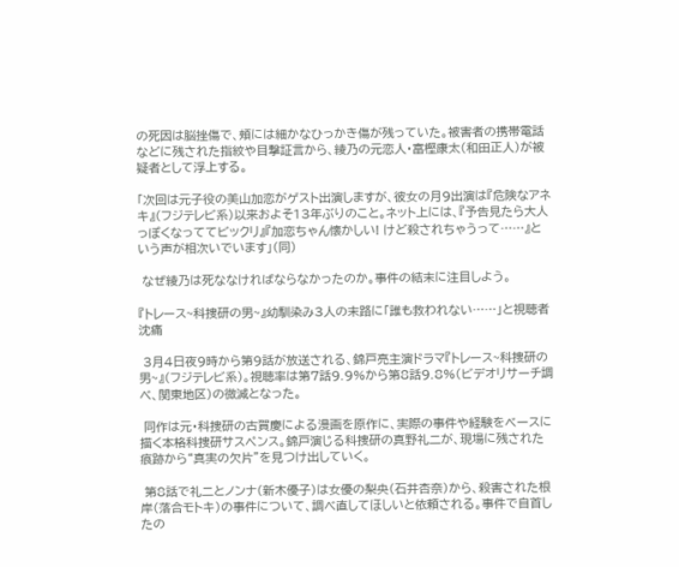の死因は脳挫傷で、頬には細かなひっかき傷が残っていた。被害者の携帯電話などに残された指紋や目撃証言から、綾乃の元恋人・富樫康太(和田正人)が被疑者として浮上する。

「次回は元子役の美山加恋がゲスト出演しますが、彼女の月9出演は『危険なアネキ』(フジテレビ系)以来およそ13年ぶりのこと。ネット上には、『予告見たら大人っぽくなっててビックリ』『加恋ちゃん懐かしい! けど殺されちゃうって……』という声が相次いでいます」(同)

 なぜ綾乃は死ななければならなかったのか。事件の結末に注目しよう。

『トレース~科捜研の男~』幼馴染み3人の末路に「誰も救われない……」と視聴者沈痛

 3月4日夜9時から第9話が放送される、錦戸亮主演ドラマ『トレース~科捜研の男~』(フジテレビ系)。視聴率は第7話9.9%から第8話9.8%(ビデオリサーチ調べ、関東地区)の微減となった。

 同作は元・科捜研の古賀慶による漫画を原作に、実際の事件や経験をベースに描く本格科捜研サスペンス。錦戸演じる科捜研の真野礼二が、現場に残された痕跡から“真実の欠片”を見つけ出していく。

 第8話で礼二とノンナ(新木優子)は女優の梨央(石井杏奈)から、殺害された根岸(落合モトキ)の事件について、調べ直してほしいと依頼される。事件で自首したの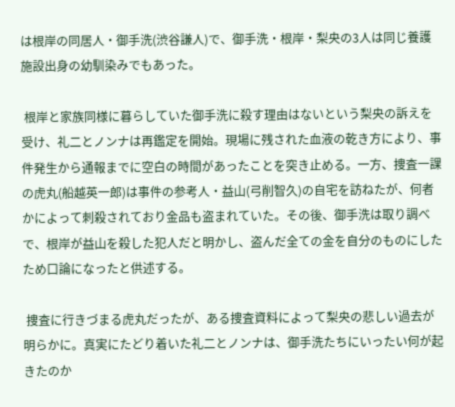は根岸の同居人・御手洗(渋谷謙人)で、御手洗・根岸・梨央の3人は同じ養護施設出身の幼馴染みでもあった。

 根岸と家族同様に暮らしていた御手洗に殺す理由はないという梨央の訴えを受け、礼二とノンナは再鑑定を開始。現場に残された血液の乾き方により、事件発生から通報までに空白の時間があったことを突き止める。一方、捜査一課の虎丸(船越英一郎)は事件の参考人・益山(弓削智久)の自宅を訪ねたが、何者かによって刺殺されており金品も盗まれていた。その後、御手洗は取り調べで、根岸が益山を殺した犯人だと明かし、盗んだ全ての金を自分のものにしたため口論になったと供述する。

 捜査に行きづまる虎丸だったが、ある捜査資料によって梨央の悲しい過去が明らかに。真実にたどり着いた礼二とノンナは、御手洗たちにいったい何が起きたのか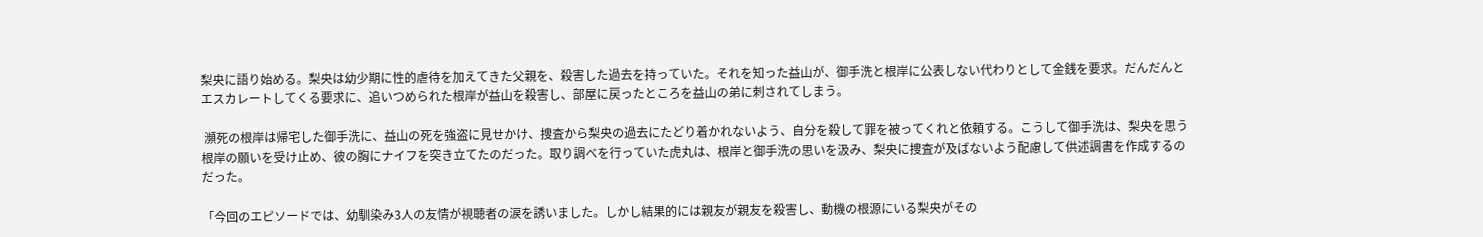梨央に語り始める。梨央は幼少期に性的虐待を加えてきた父親を、殺害した過去を持っていた。それを知った益山が、御手洗と根岸に公表しない代わりとして金銭を要求。だんだんとエスカレートしてくる要求に、追いつめられた根岸が益山を殺害し、部屋に戻ったところを益山の弟に刺されてしまう。

 瀕死の根岸は帰宅した御手洗に、益山の死を強盗に見せかけ、捜査から梨央の過去にたどり着かれないよう、自分を殺して罪を被ってくれと依頼する。こうして御手洗は、梨央を思う根岸の願いを受け止め、彼の胸にナイフを突き立てたのだった。取り調べを行っていた虎丸は、根岸と御手洗の思いを汲み、梨央に捜査が及ばないよう配慮して供述調書を作成するのだった。

「今回のエピソードでは、幼馴染み3人の友情が視聴者の涙を誘いました。しかし結果的には親友が親友を殺害し、動機の根源にいる梨央がその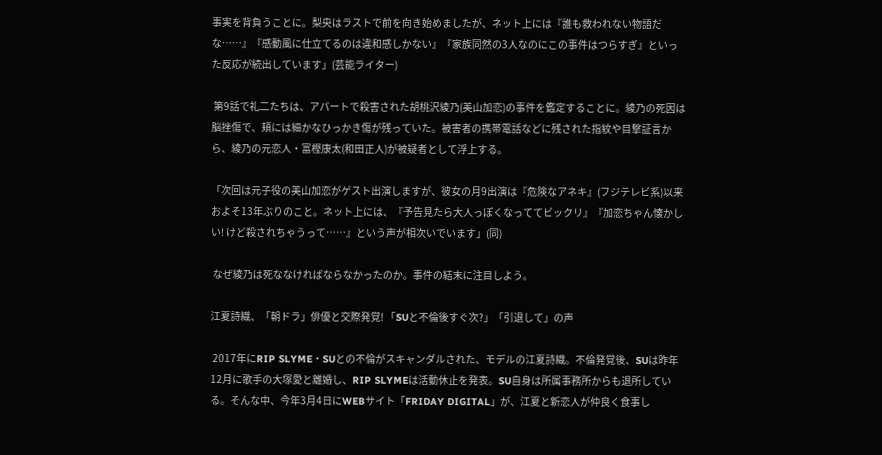事実を背負うことに。梨央はラストで前を向き始めましたが、ネット上には『誰も救われない物語だな……』『感動風に仕立てるのは違和感しかない』『家族同然の3人なのにこの事件はつらすぎ』といった反応が続出しています」(芸能ライター)

 第9話で礼二たちは、アパートで殺害された胡桃沢綾乃(美山加恋)の事件を鑑定することに。綾乃の死因は脳挫傷で、頬には細かなひっかき傷が残っていた。被害者の携帯電話などに残された指紋や目撃証言から、綾乃の元恋人・富樫康太(和田正人)が被疑者として浮上する。

「次回は元子役の美山加恋がゲスト出演しますが、彼女の月9出演は『危険なアネキ』(フジテレビ系)以来およそ13年ぶりのこと。ネット上には、『予告見たら大人っぽくなっててビックリ』『加恋ちゃん懐かしい! けど殺されちゃうって……』という声が相次いでいます」(同)

 なぜ綾乃は死ななければならなかったのか。事件の結末に注目しよう。

江夏詩織、「朝ドラ」俳優と交際発覚! 「SUと不倫後すぐ次?」「引退して」の声

 2017年にRIP SLYME・SUとの不倫がスキャンダルされた、モデルの江夏詩織。不倫発覚後、SUは昨年12月に歌手の大塚愛と離婚し、RIP SLYMEは活動休止を発表。SU自身は所属事務所からも退所している。そんな中、今年3月4日にWEBサイト「FRIDAY DIGITAL」が、江夏と新恋人が仲良く食事し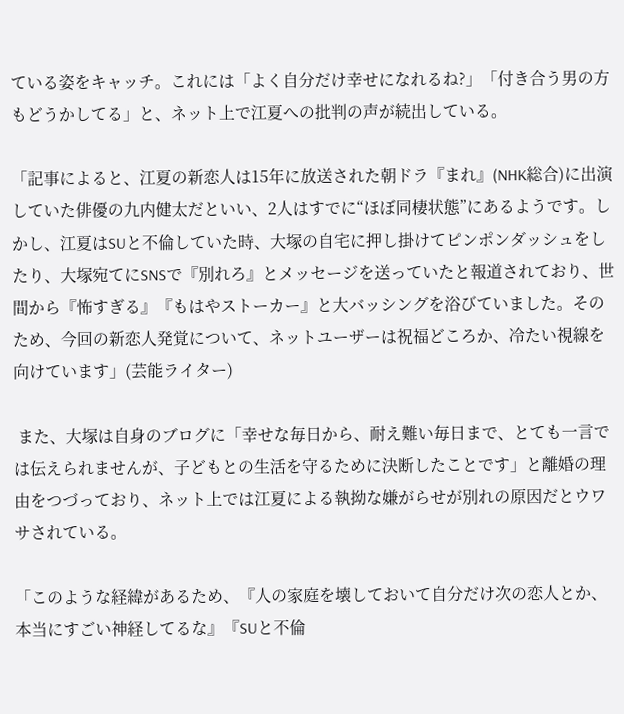ている姿をキャッチ。これには「よく自分だけ幸せになれるね?」「付き合う男の方もどうかしてる」と、ネット上で江夏への批判の声が続出している。

「記事によると、江夏の新恋人は15年に放送された朝ドラ『まれ』(NHK総合)に出演していた俳優の九内健太だといい、2人はすでに“ほぼ同棲状態”にあるようです。しかし、江夏はSUと不倫していた時、大塚の自宅に押し掛けてピンポンダッシュをしたり、大塚宛てにSNSで『別れろ』とメッセージを送っていたと報道されており、世間から『怖すぎる』『もはやストーカー』と大バッシングを浴びていました。そのため、今回の新恋人発覚について、ネットユーザーは祝福どころか、冷たい視線を向けています」(芸能ライター)

 また、大塚は自身のブログに「幸せな毎日から、耐え難い毎日まで、とても一言では伝えられませんが、子どもとの生活を守るために決断したことです」と離婚の理由をつづっており、ネット上では江夏による執拗な嫌がらせが別れの原因だとウワサされている。

「このような経緯があるため、『人の家庭を壊しておいて自分だけ次の恋人とか、本当にすごい神経してるな』『SUと不倫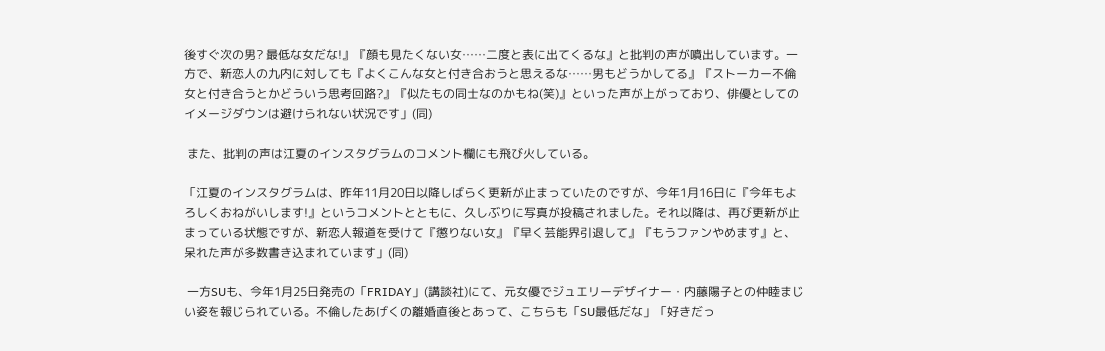後すぐ次の男? 最低な女だな!』『顔も見たくない女……二度と表に出てくるな』と批判の声が噴出しています。一方で、新恋人の九内に対しても『よくこんな女と付き合おうと思えるな……男もどうかしてる』『ストーカー不倫女と付き合うとかどういう思考回路?』『似たもの同士なのかもね(笑)』といった声が上がっており、俳優としてのイメージダウンは避けられない状況です」(同)

 また、批判の声は江夏のインスタグラムのコメント欄にも飛び火している。

「江夏のインスタグラムは、昨年11月20日以降しばらく更新が止まっていたのですが、今年1月16日に『今年もよろしくおねがいします!』というコメントとともに、久しぶりに写真が投稿されました。それ以降は、再び更新が止まっている状態ですが、新恋人報道を受けて『懲りない女』『早く芸能界引退して』『もうファンやめます』と、呆れた声が多数書き込まれています」(同)

 一方SUも、今年1月25日発売の「FRIDAY」(講談社)にて、元女優でジュエリーデザイナー・内藤陽子との仲睦まじい姿を報じられている。不倫したあげくの離婚直後とあって、こちらも「SU最低だな」「好きだっ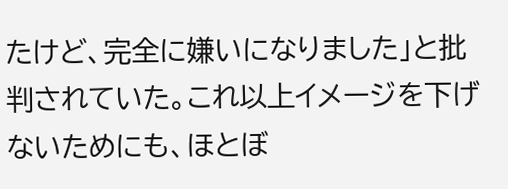たけど、完全に嫌いになりました」と批判されていた。これ以上イメージを下げないためにも、ほとぼ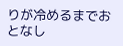りが冷めるまでおとなし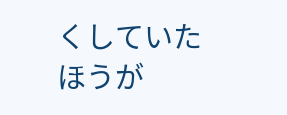くしていたほうが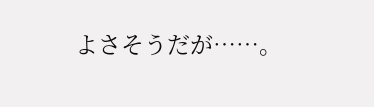よさそうだが……。